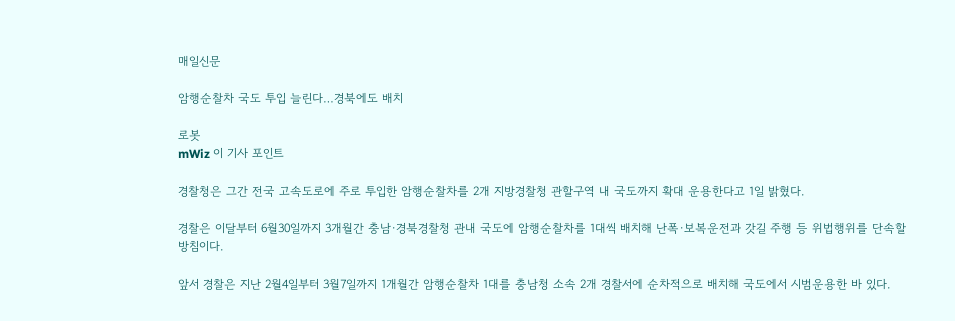매일신문

암행순찰차 국도 투입 늘린다…경북에도 배치

로봇
mWiz 이 기사 포인트

경찰청은 그간 전국 고속도로에 주로 투입한 암행순찰차를 2개 지방경찰청 관할구역 내 국도까지 확대 운용한다고 1일 밝혔다.

경찰은 이달부터 6월30일까지 3개월간 충남·경북경찰청 관내 국도에 암행순찰차를 1대씩 배치해 난폭·보복운전과 갓길 주행 등 위법행위를 단속할 방침이다.

앞서 경찰은 지난 2월4일부터 3월7일까지 1개월간 암행순찰차 1대를 충남청 소속 2개 경찰서에 순차적으로 배치해 국도에서 시범운용한 바 있다.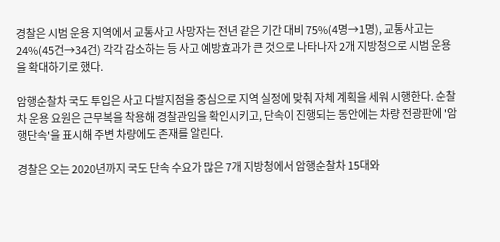경찰은 시범 운용 지역에서 교통사고 사망자는 전년 같은 기간 대비 75%(4명→1명), 교통사고는 24%(45건→34건) 각각 감소하는 등 사고 예방효과가 큰 것으로 나타나자 2개 지방청으로 시범 운용을 확대하기로 했다.

암행순찰차 국도 투입은 사고 다발지점을 중심으로 지역 실정에 맞춰 자체 계획을 세워 시행한다. 순찰차 운용 요원은 근무복을 착용해 경찰관임을 확인시키고, 단속이 진행되는 동안에는 차량 전광판에 '암행단속'을 표시해 주변 차량에도 존재를 알린다.

경찰은 오는 2020년까지 국도 단속 수요가 많은 7개 지방청에서 암행순찰차 15대와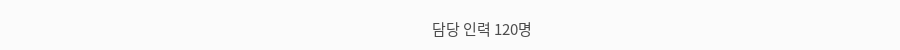담당 인력 120명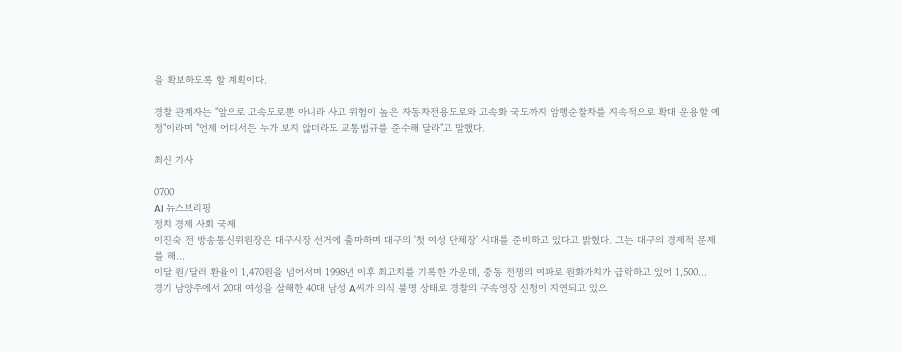을 확보하도록 할 계획이다.

경찰 관계자는 "앞으로 고속도로뿐 아니라 사고 위험이 높은 자동차전용도로와 고속화 국도까지 암행순찰차를 지속적으로 확대 운용할 예정"이라며 "언제 어디서든 누가 보지 않더라도 교통법규를 준수해 달라"고 말했다.

최신 기사

0700
AI 뉴스브리핑
정치 경제 사회 국제
이진숙 전 방송통신위원장은 대구시장 선거에 출마하며 대구의 '첫 여성 단체장' 시대를 준비하고 있다고 밝혔다. 그는 대구의 경제적 문제를 해...
이달 원/달러 환율이 1,470원을 넘어서며 1998년 이후 최고치를 기록한 가운데, 중동 전쟁의 여파로 원화가치가 급락하고 있어 1,500...
경기 남양주에서 20대 여성을 살해한 40대 남성 A씨가 의식 불명 상태로 경찰의 구속영장 신청이 지연되고 있으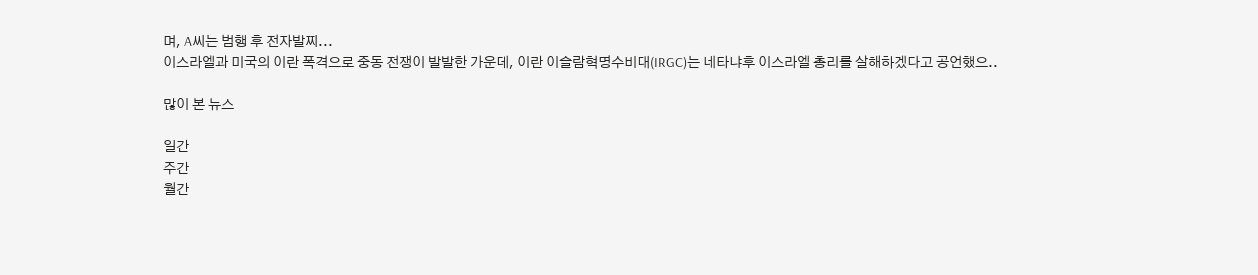며, A씨는 범행 후 전자발찌...
이스라엘과 미국의 이란 폭격으로 중동 전쟁이 발발한 가운데, 이란 이슬람혁명수비대(IRGC)는 네타냐후 이스라엘 총리를 살해하겠다고 공언했으..

많이 본 뉴스

일간
주간
월간